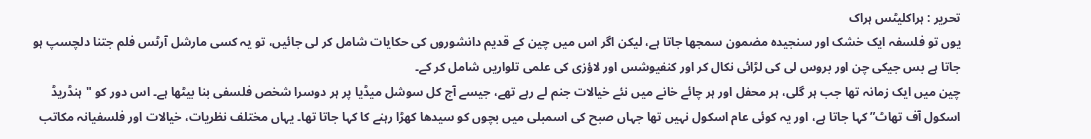تحریر : ہراکلیٹس ہراک
یوں تو فلسفہ ایک خشک اور سنجیدہ مضمون سمجھا جاتا ہے، لیکن اگر اس میں چین کے قدیم دانشوروں کی حکایات شامل کر لی جائیں، تو یہ کسی مارشل آرٹس فلم جتنا دلچسپ ہو جاتا ہے بس جیکی چن اور بروس لی کی لڑائی نکال کر اور کنفیوشس اور لاؤزی کی علمی تلواریں شامل کر کے۔
چین میں ایک زمانہ تھا جب ہر گلی، ہر محفل اور ہر چائے خانے میں نئے خیالات جنم لے رہے تھے، جیسے آج کل سوشل میڈیا پر ہر دوسرا شخص فلسفی بنا بیٹھا ہے۔ اس دور کو "ہنڈریڈ اسکول آف تھاٹ” کہا جاتا ہے، اور یہ کوئی عام اسکول نہیں تھا جہاں صبح کی اسمبلی میں بچوں کو سیدھا کھڑا رہنے کا کہا جاتا تھا۔ یہاں مختلف نظریات، خیالات اور فلسفیانہ مکاتب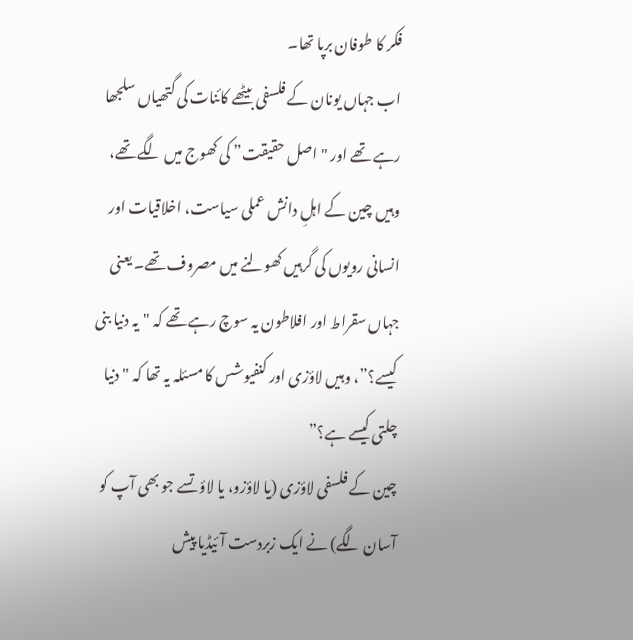فکر کا طوفان برپا تھا۔
اب جہاں یونان کے فلسفی بیٹھے کائنات کی گتھیاں سلجھا رہے تھے اور "اصل حقیقت” کی کھوج میں لگے تھے، وہیں چین کے اہلِ دانش عملی سیاست، اخلاقیات اور انسانی رویوں کی گرہیں کھولنے میں مصروف تھے۔ یعنی جہاں سقراط اور افلاطون یہ سوچ رہے تھے کہ "یہ دنیا بنی کیسے؟”، وہیں لاؤزی اور کنفیوشس کا مسئلہ یہ تھا کہ "دنیا چلتی کیسے ہے؟”
چین کے فلسفی لاؤزی (یا لاؤزو، یا لاؤ تسے جو بھی آپ کو آسان لگے) نے ایک زبردست آئیڈیا پیش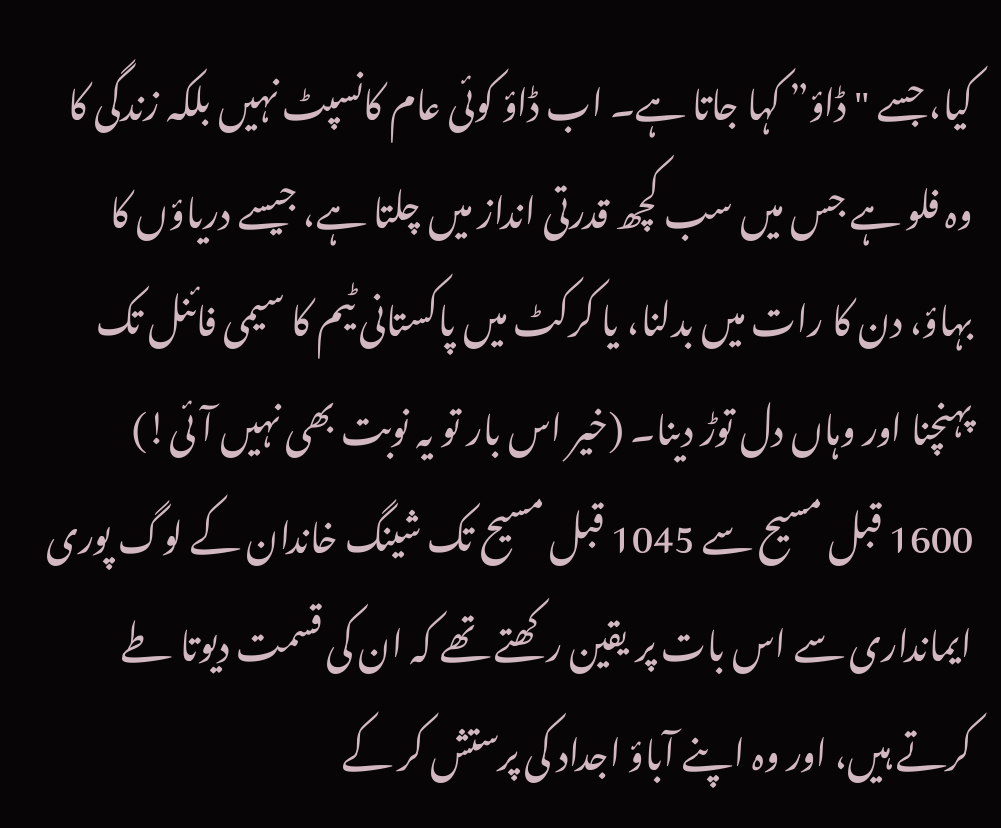کیا، جسے "ڈاؤ” کہا جاتا ہے۔ اب ڈاؤ کوئی عام کانسپٹ نہیں بلکہ زندگی کا وہ فلو ہے جس میں سب کچھ قدرتی انداز میں چلتا ہے، جیسے دریاؤں کا بہاؤ، دن کا رات میں بدلنا، یا کرکٹ میں پاکستانی ٹیم کا سیمی فائنل تک پہنچنا اور وہاں دل توڑ دینا۔ (خیر اس بار تو یہ نوبت بھی نہیں آئی!)
1600 قبل مسیح سے 1045 قبل مسیح تک شینگ خاندان کے لوگ پوری ایمانداری سے اس بات پر یقین رکھتے تھے کہ ان کی قسمت دیوتا طے کرتے ہیں، اور وہ اپنے آباؤ اجداد کی پرستش کر کے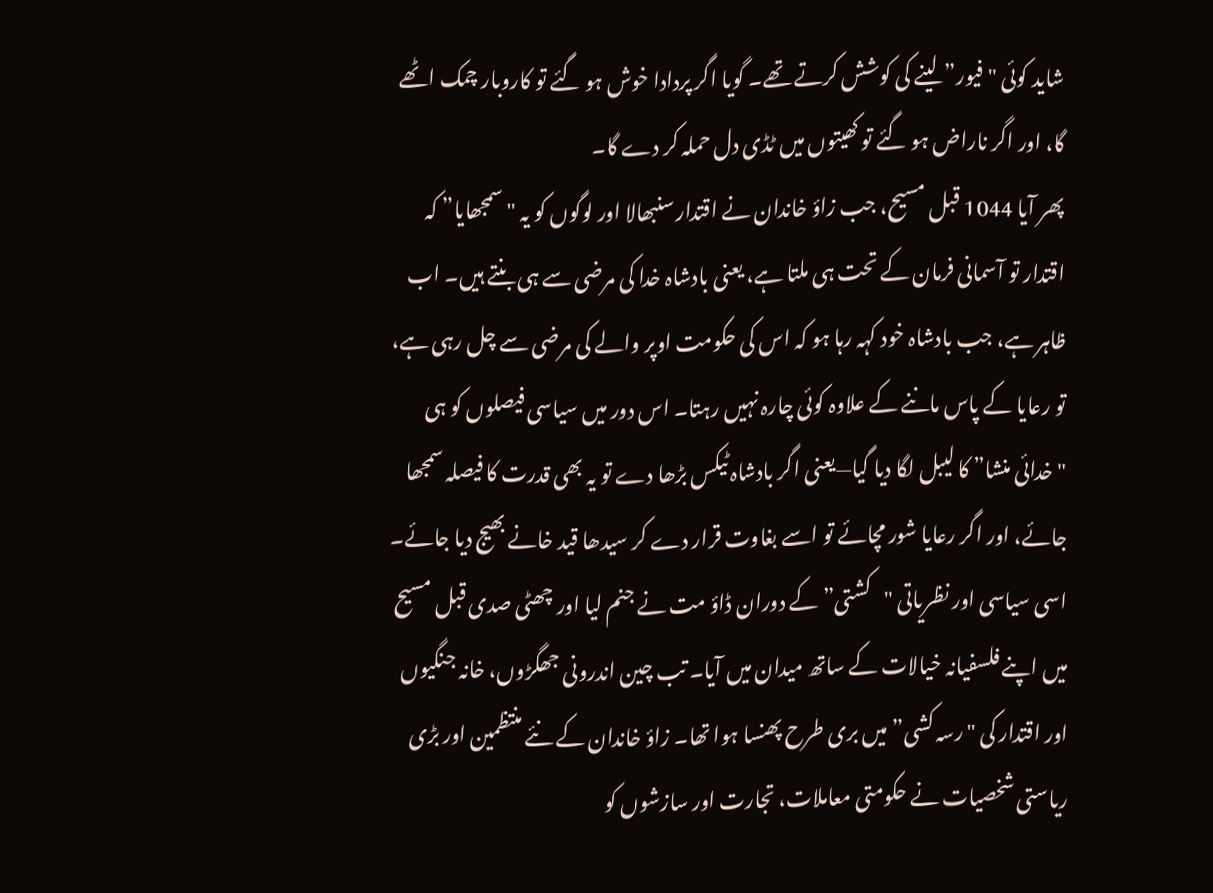شاید کوئی "فیور” لینے کی کوشش کرتے تھے۔ گویا اگر پردادا خوش ہو گئے تو کاروبار چمک اٹھے گا، اور اگر ناراض ہو گئے تو کھیتوں میں ٹڈی دل حملہ کر دے گا۔
پھر آیا 1044 قبل مسیح، جب زاؤ خاندان نے اقتدار سنبھالا اور لوگوں کو یہ "سمجھایا” کہ اقتدار تو آسمانی فرمان کے تحت ہی ملتا ہے، یعنی بادشاہ خدا کی مرضی سے ہی بنتے ہیں۔ اب ظاہر ہے، جب بادشاہ خود کہہ رہا ہو کہ اس کی حکومت اوپر والے کی مرضی سے چل رہی ہے، تو رعایا کے پاس ماننے کے علاوہ کوئی چارہ نہیں رہتا۔ اس دور میں سیاسی فیصلوں کو ہی "خدائی منشا” کا لیبل لگا دیا گیا—یعنی اگر بادشاہ ٹیکس بڑھا دے تو یہ بھی قدرت کا فیصلہ سمجھا جائے، اور اگر رعایا شور مچائے تو اسے بغاوت قرار دے کر سیدھا قید خانے بھیج دیا جائے۔
اسی سیاسی اور نظریاتی "کشتی” کے دوران ڈاؤ مت نے جنم لیا اور چھٹی صدی قبل مسیح میں اپنے فلسفیانہ خیالات کے ساتھ میدان میں آیا۔ تب چین اندرونی جھگڑوں، خانہ جنگیوں اور اقتدار کی "رسہ کشی” میں بری طرح پھنسا ہوا تھا۔ زاؤ خاندان کے نئے منتظمین اور بڑی ریاستی شخصیات نے حکومتی معاملات، تجارت اور سازشوں کو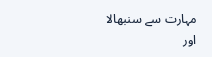مہارت سے سنبھالا اور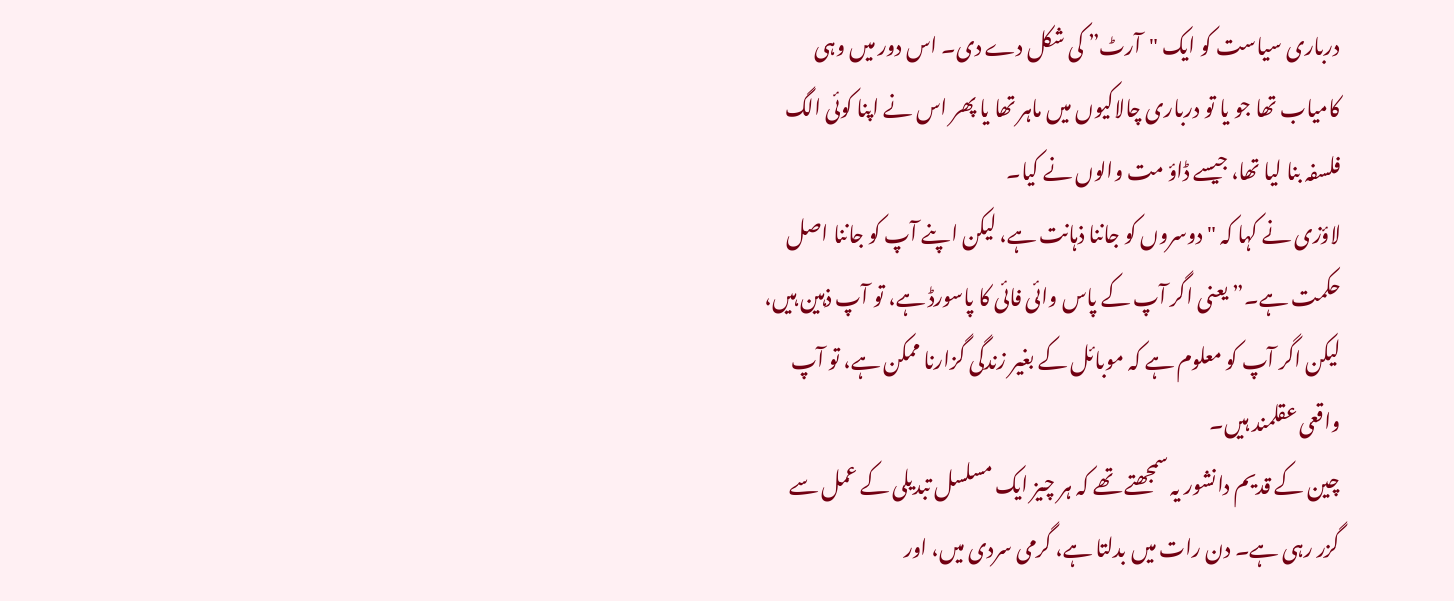درباری سیاست کو ایک "آرٹ” کی شکل دے دی۔ اس دور میں وہی کامیاب تھا جو یا تو درباری چالاکیوں میں ماہر تھا یا پھر اس نے اپنا کوئی الگ فلسفہ بنا لیا تھا، جیسے ڈاؤ مت والوں نے کیا۔
لاؤزی نے کہا کہ "دوسروں کو جاننا ذہانت ہے، لیکن اپنے آپ کو جاننا اصل حکمت ہے۔” یعنی اگر آپ کے پاس وائی فائی کا پاسورڈ ہے، تو آپ ذہین ہیں، لیکن اگر آپ کو معلوم ہے کہ موبائل کے بغیر زندگی گزارنا ممکن ہے، تو آپ واقعی عقلمند ہیں۔
چین کے قدیم دانشور یہ سمجھتے تھے کہ ہر چیز ایک مسلسل تبدیلی کے عمل سے گزر رہی ہے۔ دن رات میں بدلتا ہے، گرمی سردی میں، اور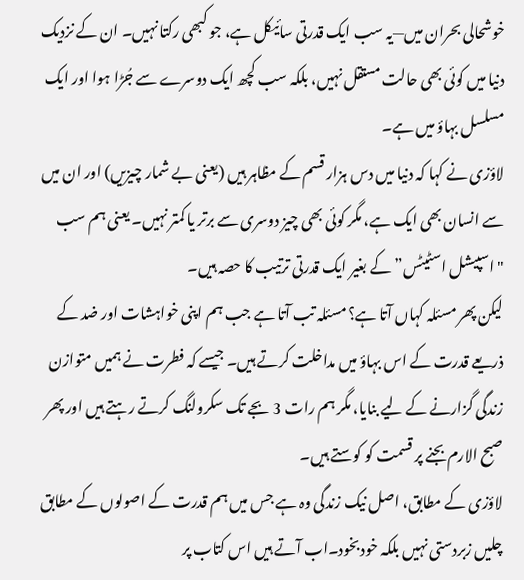خوشحالی بحران میں—یہ سب ایک قدرتی سائیکل ہے، جو کبھی رکتا نہیں۔ ان کے نزدیک دنیا میں کوئی بھی حالت مستقل نہیں، بلکہ سب کچھ ایک دوسرے سے جُڑا ہوا اور ایک مسلسل بہاؤ میں ہے۔
لاؤزی نے کہا کہ دنیا میں دس ہزار قسم کے مظاہر ہیں (یعنی بے شمار چیزیں) اور ان میں سے انسان بھی ایک ہے، مگر کوئی بھی چیز دوسری سے برتر یا کمتر نہیں۔ یعنی ہم سب "اسپیشل اسٹیٹس” کے بغیر ایک قدرتی ترتیب کا حصہ ہیں۔
لیکن پھر مسئلہ کہاں آتا ہے؟ مسئلہ تب آتا ہے جب ہم اپنی خواہشات اور ضد کے ذریعے قدرت کے اس بہاؤ میں مداخلت کرتے ہیں۔ جیسے کہ فطرت نے ہمیں متوازن زندگی گزارنے کے لیے بنایا، مگر ہم رات 3 بجے تک سکرولنگ کرتے رہتے ہیں اور پھر صبح الارم بجنے پر قسمت کو کوستے ہیں۔
لاؤزی کے مطابق، اصل نیک زندگی وہ ہے جس میں ہم قدرت کے اصولوں کے مطابق چلیں زبردستی نہیں بلکہ خودبخود۔اب آتے ہیں اس کتاب پر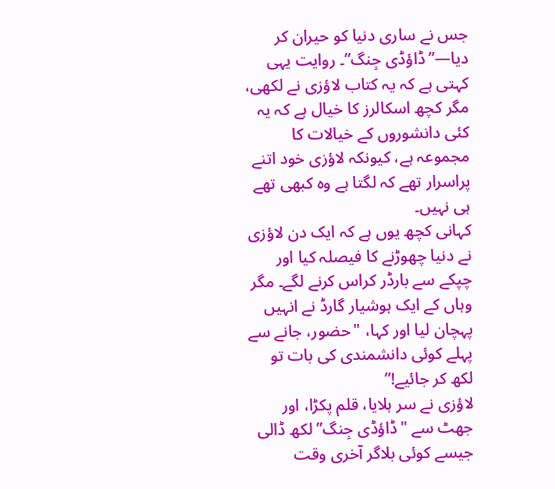جس نے ساری دنیا کو حیران کر دیا—”ڈاؤڈی جِنگ”۔ روایت یہی کہتی ہے کہ یہ کتاب لاؤزی نے لکھی، مگر کچھ اسکالرز کا خیال ہے کہ یہ کئی دانشوروں کے خیالات کا مجموعہ ہے، کیونکہ لاؤزی خود اتنے پراسرار تھے کہ لگتا ہے وہ کبھی تھے ہی نہیں۔
کہانی کچھ یوں ہے کہ ایک دن لاؤزی نے دنیا چھوڑنے کا فیصلہ کیا اور چپکے سے بارڈر کراس کرنے لگے۔ مگر وہاں کے ایک ہوشیار گارڈ نے انہیں پہچان لیا اور کہا، "حضور، جانے سے پہلے کوئی دانشمندی کی بات تو لکھ کر جائیے!”
لاؤزی نے سر ہلایا، قلم پکڑا، اور جھٹ سے "ڈاؤڈی جِنگ” لکھ ڈالی جیسے کوئی بلاگر آخری وقت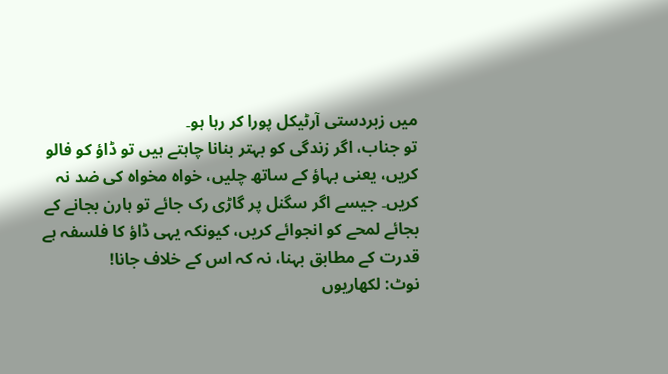میں زبردستی آرٹیکل پورا کر رہا ہو۔
تو جناب، اگر زندگی کو بہتر بنانا چاہتے ہیں تو ڈاؤ کو فالو کریں، یعنی بہاؤ کے ساتھ چلیں، خواہ مخواہ کی ضد نہ کریں۔ جیسے اگر سگنل پر گاڑی رک جائے تو ہارن بجانے کے بجائے لمحے کو انجوائے کریں، کیونکہ یہی ڈاؤ کا فلسفہ ہے قدرت کے مطابق بہنا، نہ کہ اس کے خلاف جانا!
نوٹ: لکھاریوں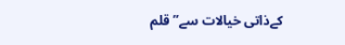کےذاتی خیالات سے”قلم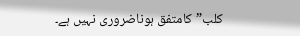کلب”کامتفق ہوناضروری نہیں ہے۔